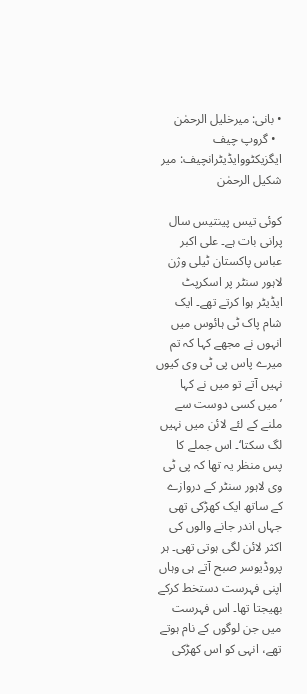• بانی: میرخلیل الرحمٰن
  • گروپ چیف ایگزیکٹووایڈیٹرانچیف: میر شکیل الرحمٰن

کوئی تیس پینتیس سال پرانی بات ہے۔ علی اکبر عباس پاکستان ٹیلی وژن لاہور سنٹر پر اسکرپٹ ایڈیٹر ہوا کرتے تھے۔ ایک شام پاک ٹی ہائوس میں انہوں نے مجھے کہا کہ تم میرے پاس پی ٹی وی کیوں نہیں آتے تو میں نے کہا ’میں کسی دوست سے ملنے کے لئے لائن میں نہیں لگ سکتا‘۔ اس جملے کا پس منظر یہ تھا کہ پی ٹی وی لاہور سنٹر کے دروازے کے ساتھ ایک کھڑکی تھی جہاں اندر جانے والوں کی اکثر لائن لگی ہوتی تھی۔ ہر پروڈیوسر صبح آتے ہی وہاں اپنی فہرست دستخط کرکے بھیجتا تھا۔ اس فہرست میں جن لوگوں کے نام ہوتے تھے، انہی کو اس کھڑکی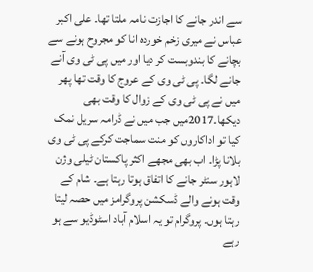سے اندر جانے کا اجازت نامہ ملتا تھا۔ علی اکبر عباس نے میری زخم خوردہ انا کو مجروح ہونے سے بچانے کا بندوبست کر دیا اور میں پی ٹی وی آنے جانے لگا۔ پی ٹی وی کے عروج کا وقت تھا پھر میں نے پی ٹی وی کے زوال کا وقت بھی دیکھا۔2017میں جب میں نے ڈرامہ سریل نمک کیا تو اداکاروں کو منت سماجت کرکے پی ٹی وی بلانا پڑا۔ اب بھی مجھے اکثر پاکستان ٹیلی وژن لاہور سنٹر جانے کا اتفاق ہوتا رہتا ہے۔ شام کے وقت ہونے والے ڈسکشن پروگرامز میں حصہ لیتا رہتا ہوں۔ پروگرام تو یہ اسلام آباد اسٹوڈیو سے ہو رہے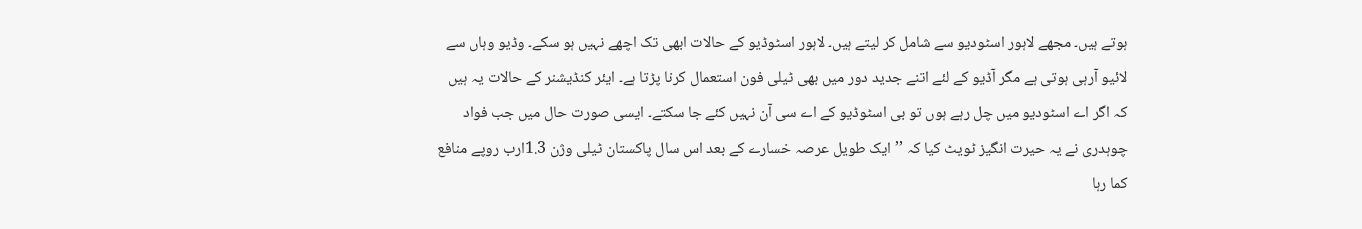ہوتے ہیں۔ مجھے لاہور اسٹودیو سے شامل کر لیتے ہیں۔ لاہور اسٹوڈیو کے حالات ابھی تک اچھے نہیں ہو سکے۔ وڈیو وہاں سے لائیو آرہی ہوتی ہے مگر آڈیو کے لئے اتنے جدید دور میں بھی ٹیلی فون استعمال کرنا پڑتا ہے۔ ایئر کنڈیشنر کے حالات یہ ہیں کہ اگر اے اسٹودیو میں چل رہے ہوں تو بی اسٹوڈیو کے اے سی آن نہیں کئے جا سکتے۔ ایسی صورت حال میں جب فواد چوہدری نے یہ حیرت انگیز ٹویٹ کیا کہ ’’ایک طویل عرصہ خسارے کے بعد اس سال پاکستان ٹیلی وژن 1.3ارب روپے منافع کما رہا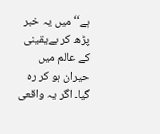ہے‘‘ میں یہ خبر پڑھ کر بےیقینی کے عالم میں حیران ہو کر رہ گیا۔ اگر یہ واقعی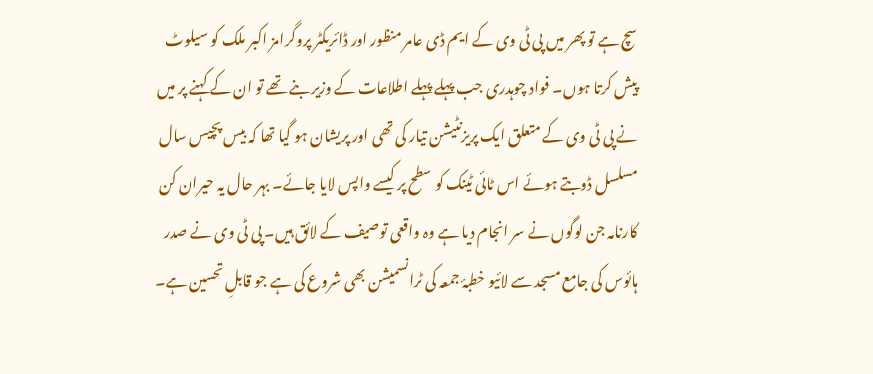سچ ہے تو پھر میں پی ٹی وی کے ایم ڈی عامر منظور اور ڈائریکٹر پروگرامز اکبر ملک کو سیلوٹ پیش کرتا ہوں۔ فواد چوہدری جب پہلے پہلے اطلاعات کے وزیر بنے تھے تو ان کے کہنے پر میں نے پی ٹی وی کے متعلق ایک پریزنٹیشن تیار کی تھی اور پریشان ہو گیا تھا کہ بیس پچیس سال مسلسل ڈوبتے ہوئے اس ٹائی ٹینک کو سطح پر کیسے واپس لایا جائے۔ بہر حال یہ حیران کن کارنامہ جن لوگوں نے سر انجام دیا ہے وہ واقعی توصیف کے لائق ہیں۔ پی ٹی وی نے صدر ہائوس کی جامع مسجد سے لائیو خطبۂ جمعہ کی ٹرانسمیشن بھی شروع کی ہے جو قابلِ تحسین ہے۔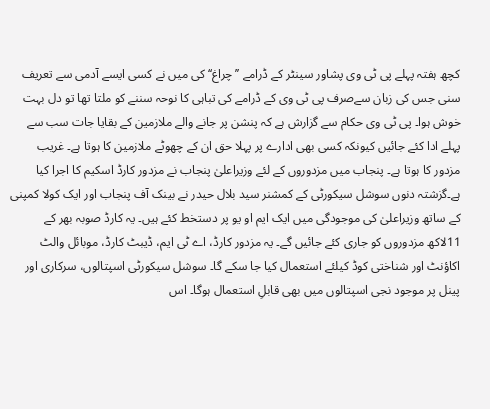کچھ ہفتہ پہلے پی ٹی وی پشاور سینٹر کے ڈرامے ’’چراغ‘‘ کی میں نے کسی ایسے آدمی سے تعریف سنی جس کی زبان سےصرف پی ٹی وی کے ڈرامے کی تباہی کا نوحہ سننے کو ملتا تھا تو دل بہت خوش ہوا۔ پی ٹی وی حکام سے گزارش ہے کہ پنشن پر جانے والے ملازمین کے بقایا جات سب سے پہلے ادا کئے جائیں کیونکہ کسی بھی ادارے پر پہلا حق ان کے چھوٹے ملازمین کا ہوتا ہے۔ غریب مزدور کا ہوتا ہے۔ پنجاب میں مزدوروں کے لئے وزیراعلیٰ پنجاب نے مزدور کارڈ اسکیم کا اجرا کیا ہے۔گزشتہ دنوں سوشل سیکورٹی کے کمشنر سید بلال حیدر نے بینک آف پنجاب اور ایک کولا کمپنی کے ساتھ وزیراعلیٰ کی موجودگی میں ایک ایم او یو پر دستخط کئے ہیں۔ یہ کارڈ صوبہ بھر کے 11لاکھ مزدوروں کو جاری کئے جائیں گے۔ یہ مزدور کارڈ، اے ٹی ایم، ڈیبٹ کارڈ، موبائل والٹ اکاؤنٹ اور شناختی کوڈ کیلئے استعمال کیا جا سکے گا۔ سوشل سیکورٹی اسپتالوں، سرکاری اور پینل پر موجود نجی اسپتالوں میں بھی قابلِ استعمال ہوگا۔ اس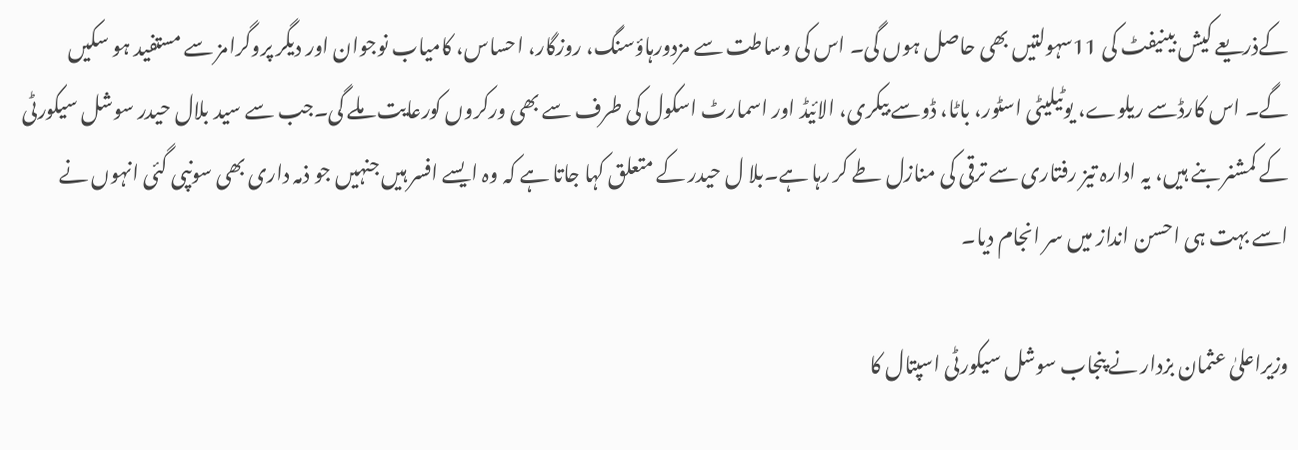کےذریعے کیش بینیفٹ کی 11سہولتیں بھی حاصل ہوں گی۔ اس کی وساطت سے مزدورہاؤسنگ، روزگار، احساس، کامیاب نوجوان اور دیگر پروگرامز سے مستفید ہو سکیں گے۔ اس کارڈسے ریلوے، یوٹیلیٹی اسٹور، باٹا، ڈوسے بیکری، الائیڈ اور اسمارٹ اسکول کی طرف سے بھی ورکروں کورعایت ملے گی۔جب سے سید بلال حیدر سوشل سیکورٹی کے کمشنر بنے ہیں، یہ ادارہ تیز رفتاری سے ترقی کی منازل طے کر رہا ہے۔بلا ل حیدر کے متعلق کہا جاتا ہے کہ وہ ایسے افسر ہیں جنہیں جو ذمہ داری بھی سونپی گئی انہوں نے اسے بہت ہی احسن انداز میں سر انجام دیا۔

وزیراعلیٰ عثمان بزدار نے پنجاب سوشل سیکورٹی اسپتال کا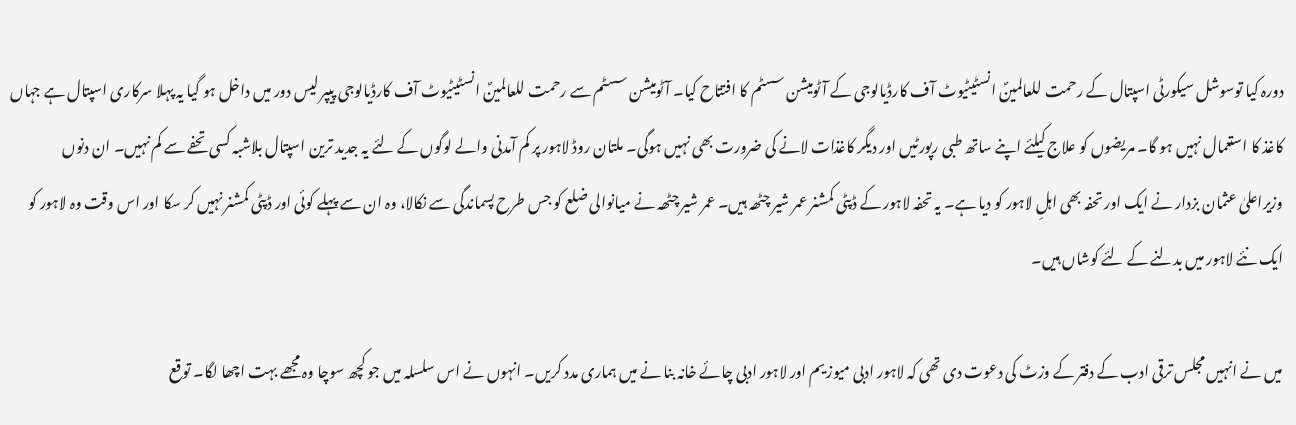دورہ کیا توسوشل سیکورٹی اسپتال کے رحمت للعالمینؐ انسٹیٹیوٹ آف کارڈیالوجی کے آٹومیشن سسٹم کا افتتاح کیا۔ آٹومیشن سسٹم سے رحمت للعالمینؐ انسٹیٹیوٹ آف کارڈیالوجی پیپر لیس دور میں داخل ہو گیا یہ پہلا سرکاری اسپتال ہے جہاں کاغذ کا استعمال نہیں ہو گا۔ مریضوں کو علاج کیلئے اپنے ساتھ طبی رپورٹیں اور دیگر کاغذات لانے کی ضرورت بھی نہیں ہوگی۔ ملتان روڈ لاہور پر کم آمدنی والے لوگوں کے لئے یہ جدید ترین اسپتال بلاشبہ کسی تحفے سے کم نہیں۔ ان دنوں وزیراعلیٰ عثمان بزدار نے ایک اور تحفہ بھی اہلِ لاہور کو دیا ہے۔ یہ تحفہ لاہور کے ڈپٹی کمشنر عمر شیر چٹھہ ہیں۔ عمر شیر چٹھہ نے میانوالی ضلع کو جس طرح پسماندگی سے نکالا، وہ ان سے پہلے کوئی اور ڈپٹی کمشنر نہیں کر سکا اور اس وقت وہ لاہور کو ایک نئے لاہور میں بدلنے کے لئے کوشاں ہیں۔

میں نے انہیں مجلس ترقی ادب کے دفتر کے وزٹ کی دعوت دی تھی کہ لاہور ادبی میوزیم اور لاہور ادبی چائے خانہ بنا نے میں ہماری مدد کریں۔ انہوں نے اس سلسلہ میں جو کچھ سوچا وہ مجھے بہت اچھا لگا۔ توقع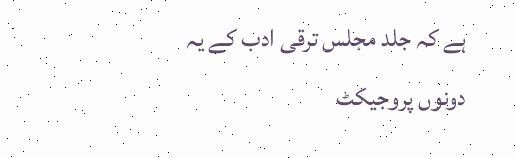ہے کہ جلد مجلس ترقی ادب کے یہ دونوں پروجیکٹ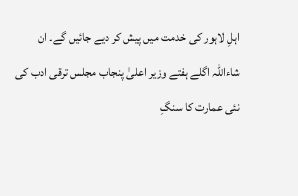اہلِ لاہور کی خدمت میں پیش کر دیے جائیں گے۔ ان شاءاللہ اگلے ہفتے وزیر اعلیٰ پنجاب مجلس ترقی ادب کی نئی عمارت کا سنگِ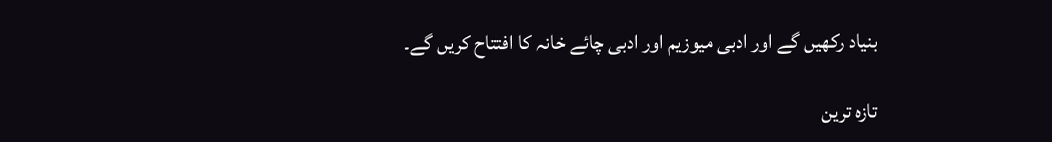بنیاد رکھیں گے اور ادبی میوزیم اور ادبی چائے خانہ کا افتتاح کریں گے۔

تازہ ترین